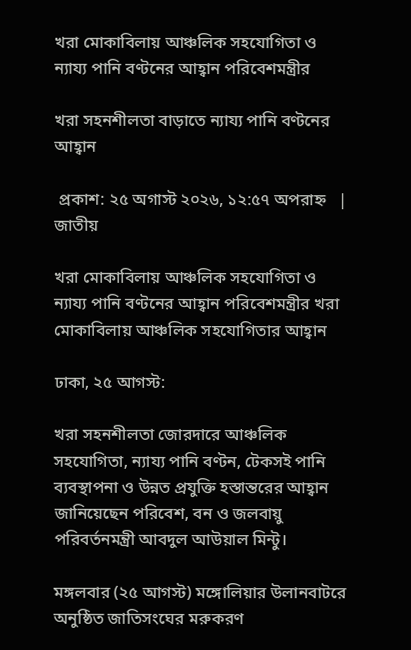খরা মোকাবিলায় আঞ্চলিক সহযোগিতা ও ন্যায্য পানি বণ্টনের আহ্বান পরিবেশমন্ত্রীর

খরা সহনশীলতা বাড়াতে ন্যায্য পানি বণ্টনের আহ্বান

 প্রকাশ: ২৫ অগাস্ট ২০২৬, ১২:৫৭ অপরাহ্ন   |   জাতীয়

খরা মোকাবিলায় আঞ্চলিক সহযোগিতা ও ন্যায্য পানি বণ্টনের আহ্বান পরিবেশমন্ত্রীর খরা মোকাবিলায় আঞ্চলিক সহযোগিতার আহ্বান

ঢাকা, ২৫ আগস্ট:

খরা সহনশীলতা জোরদারে আঞ্চলিক সহযোগিতা, ন্যায্য পানি বণ্টন, টেকসই পানি ব্যবস্থাপনা ও উন্নত প্রযুক্তি হস্তান্তরের আহ্বান জানিয়েছেন পরিবেশ, বন ও জলবায়ু পরিবর্তনমন্ত্রী আবদুল আউয়াল মিন্টু।

মঙ্গলবার (২৫ আগস্ট) মঙ্গোলিয়ার উলানবাটরে অনুষ্ঠিত জাতিসংঘের মরুকরণ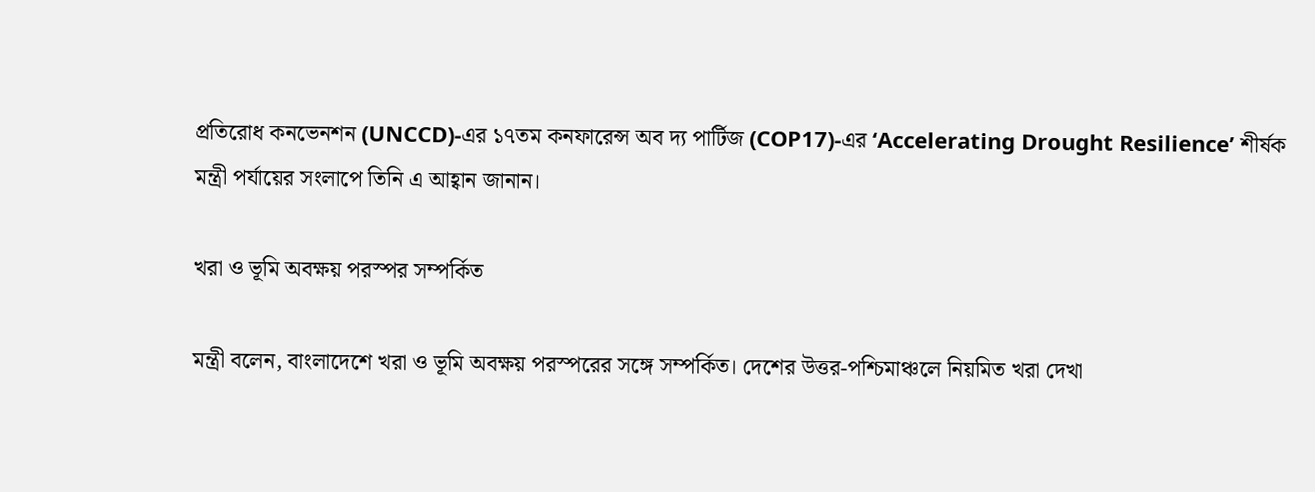প্রতিরোধ কনভেনশন (UNCCD)-এর ১৭তম কনফারেন্স অব দ্য পার্টিজ (COP17)-এর ‘Accelerating Drought Resilience’ শীর্ষক মন্ত্রী পর্যায়ের সংলাপে তিনি এ আহ্বান জানান।

খরা ও ভূমি অবক্ষয় পরস্পর সম্পর্কিত

মন্ত্রী বলেন, বাংলাদেশে খরা ও ভূমি অবক্ষয় পরস্পরের সঙ্গে সম্পর্কিত। দেশের উত্তর-পশ্চিমাঞ্চলে নিয়মিত খরা দেখা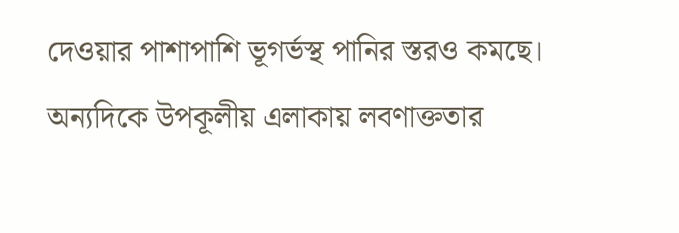দেওয়ার পাশাপাশি ভূগর্ভস্থ পানির স্তরও কমছে। অন্যদিকে উপকূলীয় এলাকায় লবণাক্ততার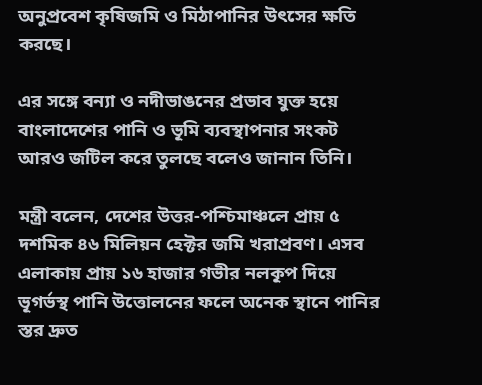অনুপ্রবেশ কৃষিজমি ও মিঠাপানির উৎসের ক্ষতি করছে।

এর সঙ্গে বন্যা ও নদীভাঙনের প্রভাব যুক্ত হয়ে বাংলাদেশের পানি ও ভূমি ব্যবস্থাপনার সংকট আরও জটিল করে তুলছে বলেও জানান তিনি।

মন্ত্রী বলেন, দেশের উত্তর-পশ্চিমাঞ্চলে প্রায় ৫ দশমিক ৪৬ মিলিয়ন হেক্টর জমি খরাপ্রবণ। এসব এলাকায় প্রায় ১৬ হাজার গভীর নলকূপ দিয়ে ভূগর্ভস্থ পানি উত্তোলনের ফলে অনেক স্থানে পানির স্তর দ্রুত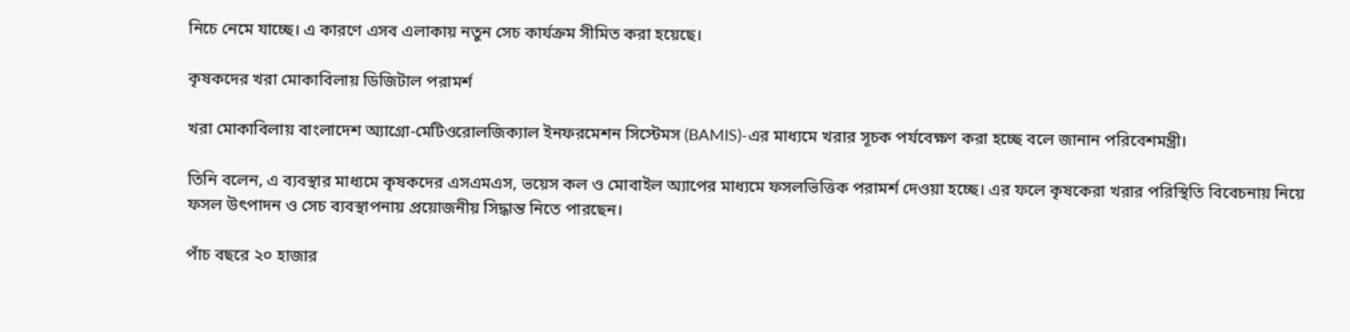নিচে নেমে যাচ্ছে। এ কারণে এসব এলাকায় নতুন সেচ কার্যক্রম সীমিত করা হয়েছে।

কৃষকদের খরা মোকাবিলায় ডিজিটাল পরামর্শ

খরা মোকাবিলায় বাংলাদেশ অ্যাগ্রো-মেটিওরোলজিক্যাল ইনফরমেশন সিস্টেমস (BAMIS)-এর মাধ্যমে খরার সূচক পর্যবেক্ষণ করা হচ্ছে বলে জানান পরিবেশমন্ত্রী।

তিনি বলেন, এ ব্যবস্থার মাধ্যমে কৃষকদের এসএমএস, ভয়েস কল ও মোবাইল অ্যাপের মাধ্যমে ফসলভিত্তিক পরামর্শ দেওয়া হচ্ছে। এর ফলে কৃষকেরা খরার পরিস্থিতি বিবেচনায় নিয়ে ফসল উৎপাদন ও সেচ ব্যবস্থাপনায় প্রয়োজনীয় সিদ্ধান্ত নিতে পারছেন।

পাঁচ বছরে ২০ হাজার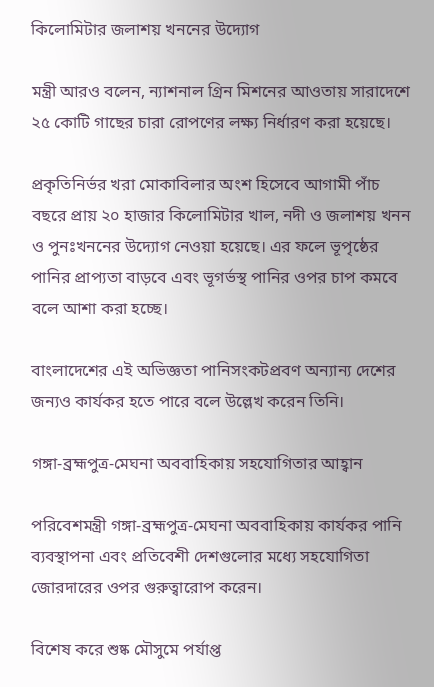কিলোমিটার জলাশয় খননের উদ্যোগ

মন্ত্রী আরও বলেন, ন্যাশনাল গ্রিন মিশনের আওতায় সারাদেশে ২৫ কোটি গাছের চারা রোপণের লক্ষ্য নির্ধারণ করা হয়েছে।

প্রকৃতিনির্ভর খরা মোকাবিলার অংশ হিসেবে আগামী পাঁচ বছরে প্রায় ২০ হাজার কিলোমিটার খাল, নদী ও জলাশয় খনন ও পুনঃখননের উদ্যোগ নেওয়া হয়েছে। এর ফলে ভূপৃষ্ঠের পানির প্রাপ্যতা বাড়বে এবং ভূগর্ভস্থ পানির ওপর চাপ কমবে বলে আশা করা হচ্ছে।

বাংলাদেশের এই অভিজ্ঞতা পানিসংকটপ্রবণ অন্যান্য দেশের জন্যও কার্যকর হতে পারে বলে উল্লেখ করেন তিনি।

গঙ্গা-ব্রহ্মপুত্র-মেঘনা অববাহিকায় সহযোগিতার আহ্বান

পরিবেশমন্ত্রী গঙ্গা-ব্রহ্মপুত্র-মেঘনা অববাহিকায় কার্যকর পানি ব্যবস্থাপনা এবং প্রতিবেশী দেশগুলোর মধ্যে সহযোগিতা জোরদারের ওপর গুরুত্বারোপ করেন।

বিশেষ করে শুষ্ক মৌসুমে পর্যাপ্ত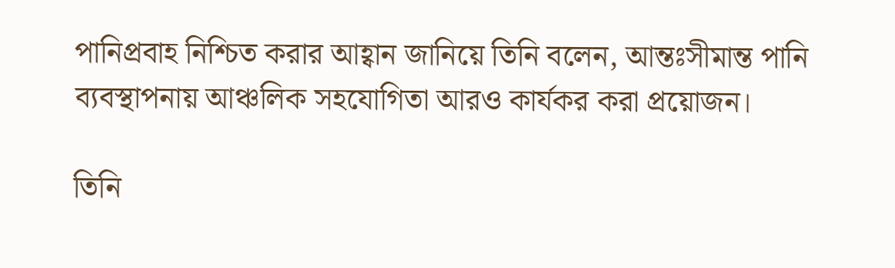পানিপ্রবাহ নিশ্চিত করার আহ্বান জানিয়ে তিনি বলেন, আন্তঃসীমান্ত পানি ব্যবস্থাপনায় আঞ্চলিক সহযোগিতা আরও কার্যকর করা প্রয়োজন।

তিনি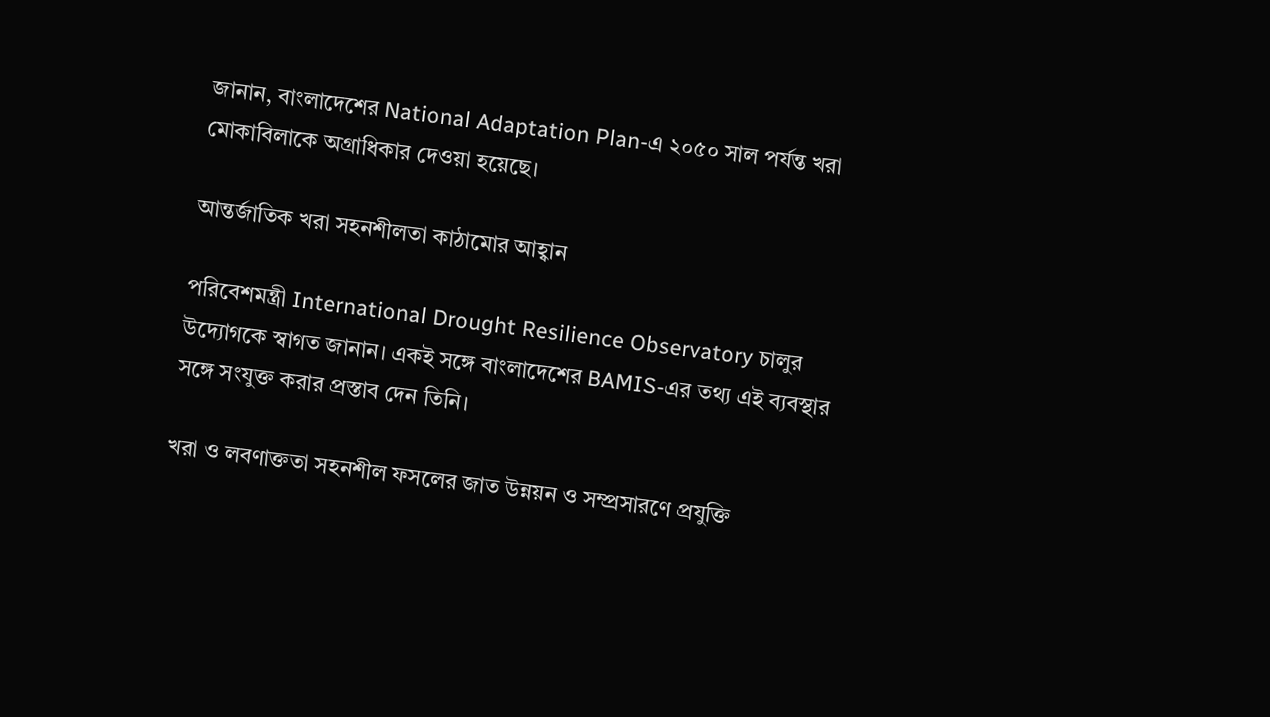জানান, বাংলাদেশের National Adaptation Plan-এ ২০৫০ সাল পর্যন্ত খরা মোকাবিলাকে অগ্রাধিকার দেওয়া হয়েছে।

আন্তর্জাতিক খরা সহনশীলতা কাঠামোর আহ্বান

পরিবেশমন্ত্রী International Drought Resilience Observatory চালুর উদ্যোগকে স্বাগত জানান। একই সঙ্গে বাংলাদেশের BAMIS-এর তথ্য এই ব্যবস্থার সঙ্গে সংযুক্ত করার প্রস্তাব দেন তিনি।

খরা ও লবণাক্ততা সহনশীল ফসলের জাত উন্নয়ন ও সম্প্রসারণে প্রযুক্তি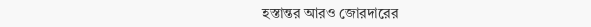হস্তান্তর আরও জোরদারের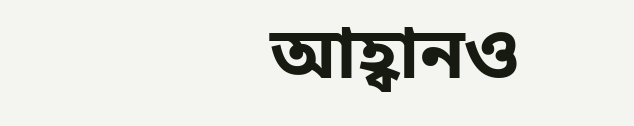আহ্বানও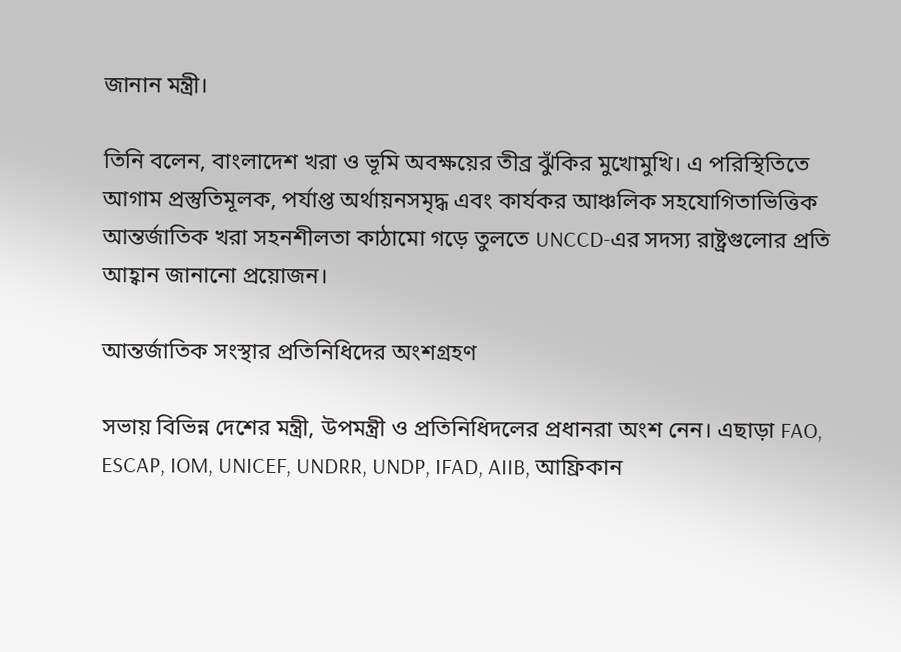জানান মন্ত্রী।

তিনি বলেন, বাংলাদেশ খরা ও ভূমি অবক্ষয়ের তীব্র ঝুঁকির মুখোমুখি। এ পরিস্থিতিতে আগাম প্রস্তুতিমূলক, পর্যাপ্ত অর্থায়নসমৃদ্ধ এবং কার্যকর আঞ্চলিক সহযোগিতাভিত্তিক আন্তর্জাতিক খরা সহনশীলতা কাঠামো গড়ে তুলতে UNCCD-এর সদস্য রাষ্ট্রগুলোর প্রতি আহ্বান জানানো প্রয়োজন।

আন্তর্জাতিক সংস্থার প্রতিনিধিদের অংশগ্রহণ

সভায় বিভিন্ন দেশের মন্ত্রী, উপমন্ত্রী ও প্রতিনিধিদলের প্রধানরা অংশ নেন। এছাড়া FAO, ESCAP, IOM, UNICEF, UNDRR, UNDP, IFAD, AIIB, আফ্রিকান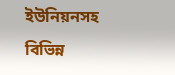ইউনিয়নসহ বিভিন্ন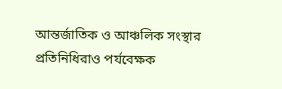আন্তর্জাতিক ও আঞ্চলিক সংস্থার প্রতিনিধিরাও পর্যবেক্ষক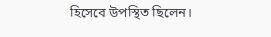হিসেবে উপস্থিত ছিলেন।